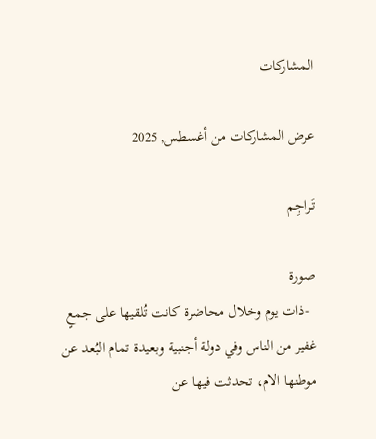المشاركات

عرض المشاركات من أغسطس, 2025

تَـراجِم

صورة
  -ذات يوم وخلال محاضرة كانت تُلقيها على جمعٍ غفير من الناس وفي دولة أجنبية وبعيدة تمام البُعد عن موطنها الام، تحدثت فيها عن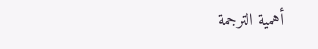أهمية الترجمة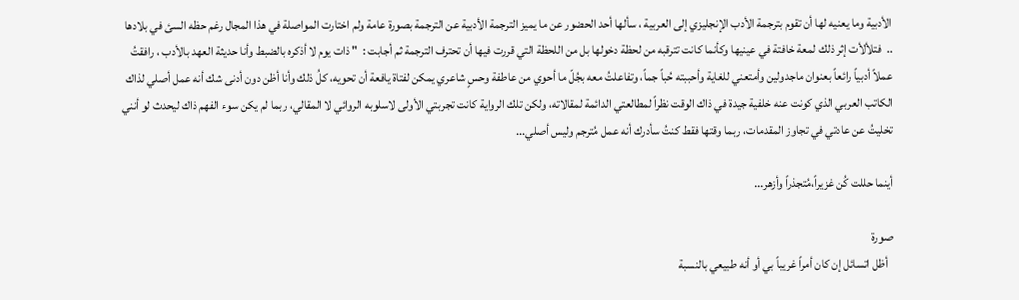الأدبية وما يعنيه لها أن تقوم بترجمة الأدب الإنجليزي إلى العربية ، سألها أحد الحضور عن ما يميز الترجمة الأدبية عن الترجمة بصورة عامة ولم اختارت المواصلة في هذا المجال رغم حظه السئ في بلادها ..  فتلألأت إثر ذلك لمعة خافتة في عينيها وكأنما كانت تترقبه من لحظة دخولها بل من اللحظة التي قررت فيها أن تحترف الترجمة ثم أجابت :  " ذات يوم لا أذكره بالضبط وأنا حديثة العهد بالأدب ، رافقتُ عملاً أدبياً رائعاً بعنوان ماجدولين وأمتعني للغاية وأحببته حُباً جماً، وتفاعلتُ معه بجُلّ ما أحوي من عاطفة وحسٍ شاعري يمكن لفتاة يافعة أن تحويه، كلُ ذلك وأنا أظن دون أدنى شك أنه عمل أصلي لذاك الكاتب العربي الذي كونت عنه خلفية جيدة في ذاك الوقت نظراً لمطالعتي الدائمة لمقالاته، ولكن تلك الرواية كانت تجربتي الأولى لاسلوبه الروائي لا المقالي، ربما لم يكن سوء الفهم ذاك ليحدث لو أنني تخليتُ عن عادتي في تجاوز المقدمات، ربما وقتها فقط كنتُ سأدرك أنه عمل مُترجم وليس أصلي...

أينما حللت كُن غزيراً،مُتجذراً وأزهر...

صورة
  أظل اتسائل إن كان أمراً غريباً بي أو أنه طبيعي بالنسبة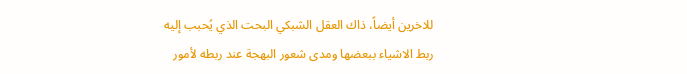للاخرين أيضاً، ذاك العقل الشبكي البحت الذي يُحبب إليه ربط الاشياء ببعضها ومدى شعور البهجة عند ربطه لأمور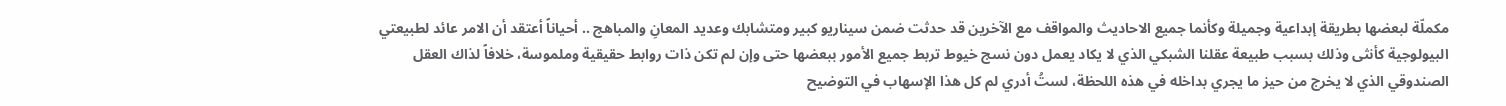مكملّة لبعضها بطريقة إبداعية وجميلة وكأنما جميع الاحاديث والمواقف مع الآخرين قد حدثت ضمن سيناريو كبير ومتشابك وعديد المعانِ والمباهج .. أحياناً أعتقد أن الامر عائد لطبيعتي البيولوجية كأنثى وذلك بسبب طبيعة عقلنا الشبكي الذي لا يكاد يعمل دون نسج خيوط تربط جميع الأمور ببعضها حتى وإن لم تكن ذات روابط حقيقية وملموسة، خلافاً لذاك العقل الصندوقي الذي لا يخرج من حيز ما يجري بداخله في هذه اللحظة، لستُ أدري لم كل هذا الإسهاب في التوضيح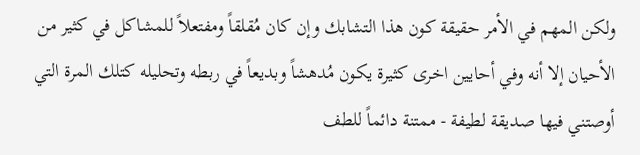ولكن المهم في الأمر حقيقة كون هذا التشابك وإن كان مُقلقاً ومفتعلاً للمشاكل في كثير من الأحيان إلا أنه وفي أحايين اخرى كثيرة يكون مُدهشاً وبديعاً في ربطه وتحليله كتلك المرة التي أوصتني فيها صديقة لطيفة - ممتنة دائماً للطف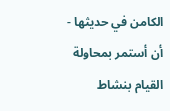الكامن في حديثها - أن أستمر بمحاولة القيام بنشاط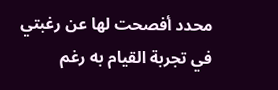محدد أفصحت لها عن رغبتي في تجربة القيام به رغم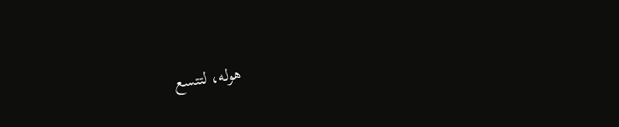هوله، لتتسع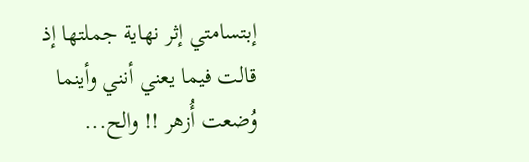إبتسامتي إثر نهاية جملتها إذ قالت فيما يعني أنني وأينما وُضعت أُزهر !! والح...